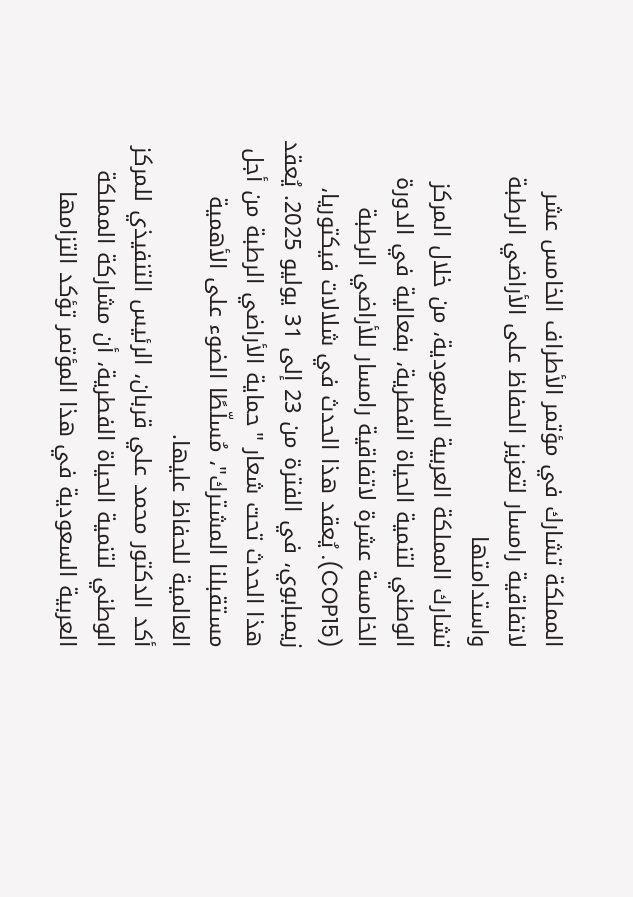المملكة تشارك في مؤتمر الأطراف الخامس عشر لاتفاقية رامسار لتعزيز الحفاظ على الأراضي الرطبة واستدامتها
تشارك المملكة العربية السعودية، من خلال المركز الوطني لتنمية الحياة الفطرية، بفعالية في الدورة الخامسة عشرة لاتفاقية رامسار للأراضي الرطبة (COP15). يُعقد هذا الحدث في شلالات فيكتوريا، زيمبابوي، في الفترة من 23 إلى 31 يوليو 2025. يُعقد هذا الحدث تحت شعار "حماية الأراضي الرطبة من أجل مستقبلنا المشترك"، مُسلّطًا الضوء على الأهمية العالمية للحفاظ عليها.
أكد الدكتور محمد علي قربان، الرئيس التنفيذي للمركز الوطني لتنمية الحياة الفطرية، أن مشاركة المملكة العربية السعودية في هذا المؤتمر تؤكد التزامها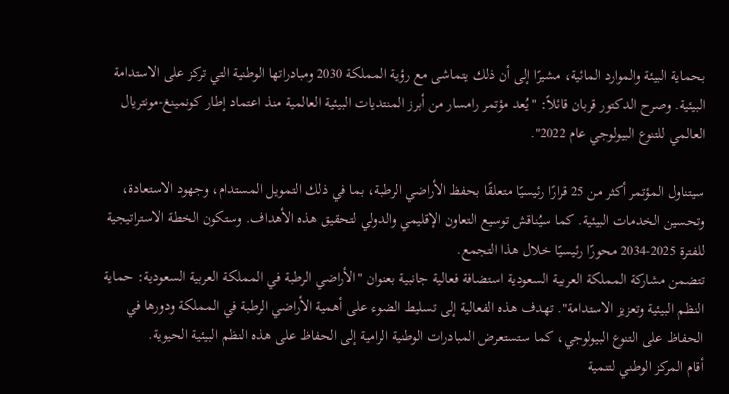بحماية البيئة والموارد المائية، مشيرًا إلى أن ذلك يتماشى مع رؤية المملكة 2030 ومبادراتها الوطنية التي تركز على الاستدامة البيئية. وصرح الدكتور قربان قائلاً: "يُعد مؤتمر رامسار من أبرز المنتديات البيئية العالمية منذ اعتماد إطار كونمينغ-مونتريال العالمي للتنوع البيولوجي عام 2022".

سيتناول المؤتمر أكثر من 25 قرارًا رئيسيًا متعلقًا بحفظ الأراضي الرطبة، بما في ذلك التمويل المستدام، وجهود الاستعادة، وتحسين الخدمات البيئية. كما سيُناقش توسيع التعاون الإقليمي والدولي لتحقيق هذه الأهداف. وستكون الخطة الاستراتيجية للفترة 2025-2034 محورًا رئيسيًا خلال هذا التجمع.
تتضمن مشاركة المملكة العربية السعودية استضافة فعالية جانبية بعنوان "الأراضي الرطبة في المملكة العربية السعودية: حماية النظم البيئية وتعزيز الاستدامة". تهدف هذه الفعالية إلى تسليط الضوء على أهمية الأراضي الرطبة في المملكة ودورها في الحفاظ على التنوع البيولوجي، كما ستستعرض المبادرات الوطنية الرامية إلى الحفاظ على هذه النظم البيئية الحيوية.
أقام المركز الوطني لتنمية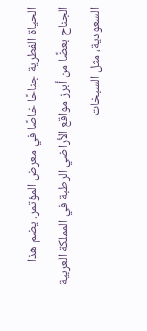الحياة الفطرية جناحًا خاصًا في معرض المؤتمر. يضم هذا الجناح بعضًا من أبرز مواقع الأراضي الرطبة في المملكة العربية السعودية، مثل السبخات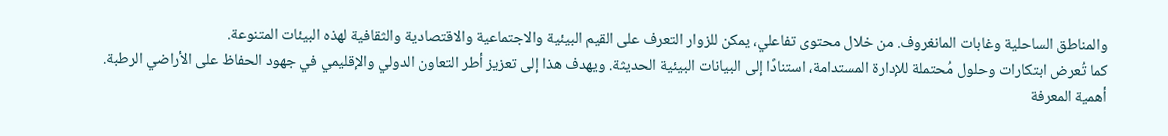والمناطق الساحلية وغابات المانغروف. من خلال محتوى تفاعلي، يمكن للزوار التعرف على القيم البيئية والاجتماعية والاقتصادية والثقافية لهذه البيئات المتنوعة.
كما تُعرض ابتكارات وحلول مُحتملة للإدارة المستدامة، استنادًا إلى البيانات البيئية الحديثة. ويهدف هذا إلى تعزيز أطر التعاون الدولي والإقليمي في جهود الحفاظ على الأراضي الرطبة.
أهمية المعرفة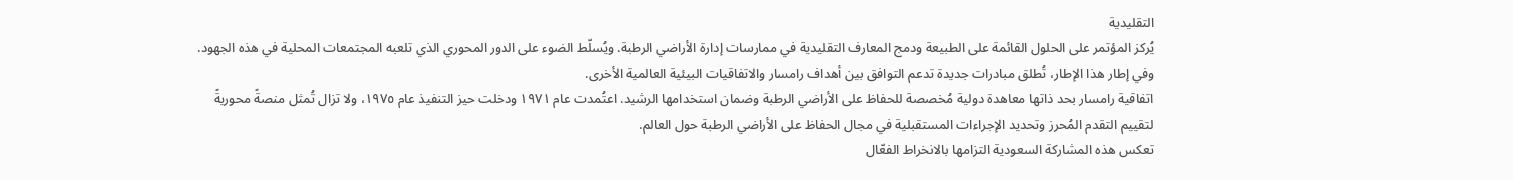التقليدية
يُركز المؤتمر على الحلول القائمة على الطبيعة ودمج المعارف التقليدية في ممارسات إدارة الأراضي الرطبة. ويُسلّط الضوء على الدور المحوري الذي تلعبه المجتمعات المحلية في هذه الجهود. وفي إطار هذا الإطار، تُطلق مبادرات جديدة تدعم التوافق بين أهداف رامسار والاتفاقيات البيئية العالمية الأخرى.
اتفاقية رامسار بحد ذاتها معاهدة دولية مُخصصة للحفاظ على الأراضي الرطبة وضمان استخدامها الرشيد. اعتُمدت عام ١٩٧١ ودخلت حيز التنفيذ عام ١٩٧٥، ولا تزال تُمثل منصةً محوريةً لتقييم التقدم المُحرز وتحديد الإجراءات المستقبلية في مجال الحفاظ على الأراضي الرطبة حول العالم.
تعكس هذه المشاركة السعودية التزامها بالانخراط الفعّال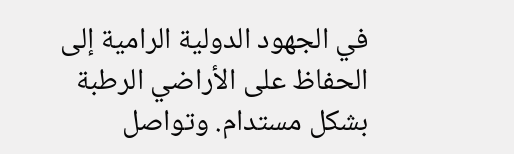في الجهود الدولية الرامية إلى الحفاظ على الأراضي الرطبة بشكل مستدام. وتواصل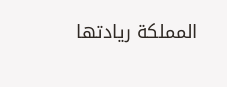المملكة ريادتها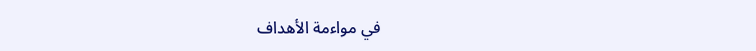في مواءمة الأهداف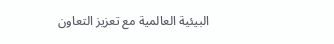البيئية العالمية مع تعزيز التعاون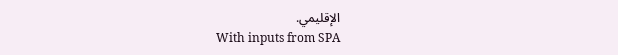الإقليمي.
With inputs from SPA